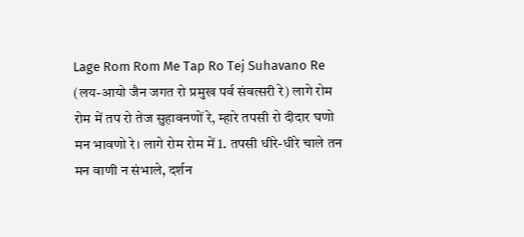Lage Rom Rom Me Tap Ro Tej Suhavano Re
(लय-आयो जैन जगत रो प्रमुख पर्व संवत्सरी रे) लागे रोम रोम में तप रो तेज सुहावनणों रे, म्हारे तपसी रो दीदार घणो मन भावणो रे। लागे रोम रोम में 1. तपसी धीरे-धीरे चाले तन मन वाणी न संभाले, दर्शन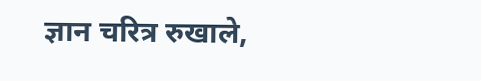ज्ञान चरित्र रुखाले,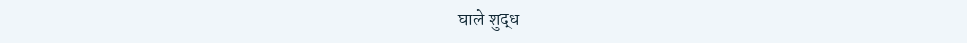घाले शुद्ध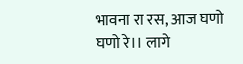भावना रा रस, आज घणो घणो रे।। लागे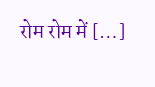रोम रोम में […]